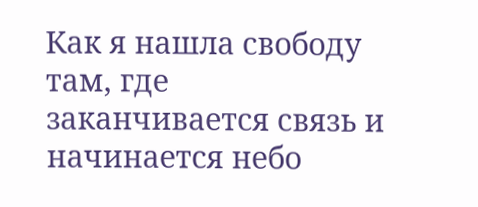Как я нашла свободу там, где заканчивается связь и начинается небо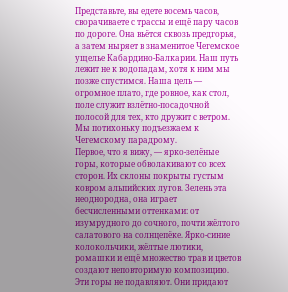Представьте, вы едете восемь часов, сворачиваете с трассы и ещё пару часов по дороге. Она вьётся сквозь предгорья, а затем ныряет в знаменитое Чегемское ущелье Кабардино-Балкарии. Наш путь лежит не к водопадам, хотя к ним мы позже спустимся. Наша цель — огромное плато, где ровное, как стол, поле служит взлётно-посадочной полосой для тех, кто дружит с ветром. Мы потихоньку подъезжаем к Чегемскому парадрому.
Первое, что я вижу, — ярко-зелёные горы, которые обволакивают со всех сторон. Их склоны покрыты густым ковром альпийских лугов. Зелень эта неоднородна, она играет бесчисленными оттенками: от изумрудного до сочного, почти жёлтого салатового на солнцепёке. Ярко-синие колокольчики, жёлтые лютики, ромашки и ещё множество трав и цветов создают неповторимую композицию. Эти горы не подавляют. Они придают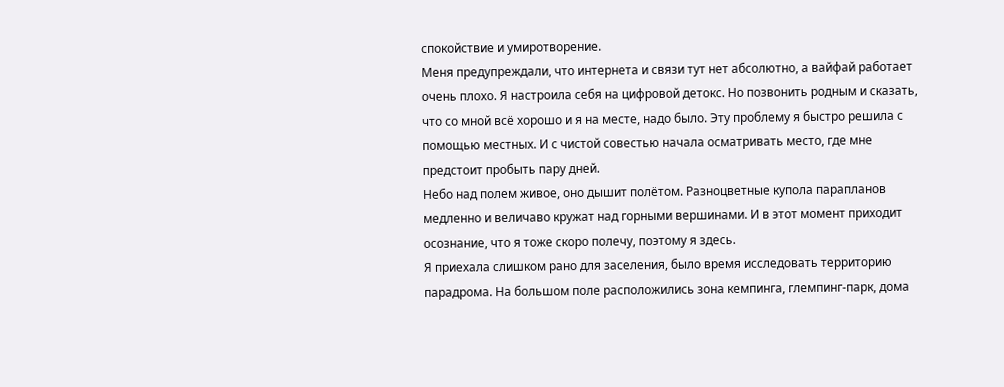спокойствие и умиротворение.
Меня предупреждали, что интернета и связи тут нет абсолютно, а вайфай работает очень плохо. Я настроила себя на цифровой детокс. Но позвонить родным и сказать, что со мной всё хорошо и я на месте, надо было. Эту проблему я быстро решила с помощью местных. И с чистой совестью начала осматривать место, где мне предстоит пробыть пару дней.
Небо над полем живое, оно дышит полётом. Разноцветные купола парапланов медленно и величаво кружат над горными вершинами. И в этот момент приходит осознание, что я тоже скоро полечу, поэтому я здесь.
Я приехала слишком рано для заселения, было время исследовать территорию парадрома. На большом поле расположились зона кемпинга, глемпинг-парк, дома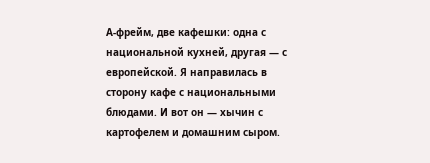А-фрейм, две кафешки: одна с национальной кухней, другая — с европейской. Я направилась в сторону кафе с национальными блюдами. И вот он — хычин с картофелем и домашним сыром.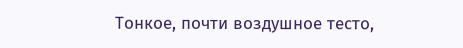Тонкое, почти воздушное тесто,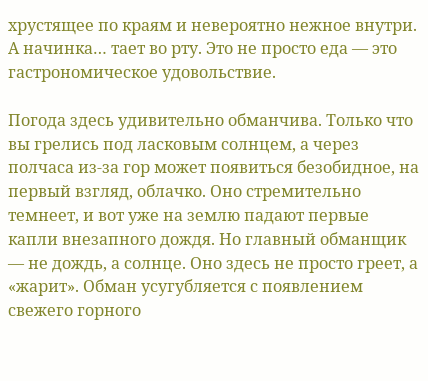хрустящее по краям и невероятно нежное внутри. А начинка… тает во рту. Это не просто еда — это гастрономическое удовольствие.

Погода здесь удивительно обманчива. Только что вы грелись под ласковым солнцем, а через полчаса из-за гор может появиться безобидное, на первый взгляд, облачко. Оно стремительно темнеет, и вот уже на землю падают первые капли внезапного дождя. Но главный обманщик — не дождь, а солнце. Оно здесь не просто греет, а «жарит». Обман усугубляется с появлением свежего горного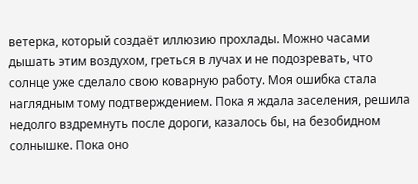ветерка, который создаёт иллюзию прохлады. Можно часами дышать этим воздухом, греться в лучах и не подозревать, что солнце уже сделало свою коварную работу. Моя ошибка стала наглядным тому подтверждением. Пока я ждала заселения, решила недолго вздремнуть после дороги, казалось бы, на безобидном солнышке. Пока оно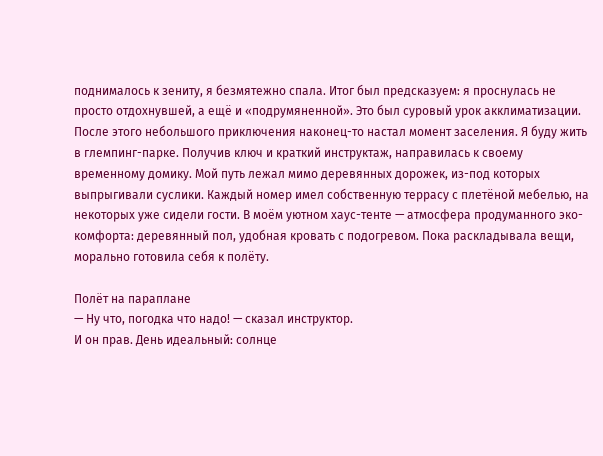поднималось к зениту, я безмятежно спала. Итог был предсказуем: я проснулась не просто отдохнувшей, а ещё и «подрумяненной». Это был суровый урок акклиматизации.
После этого небольшого приключения наконец-то настал момент заселения. Я буду жить в глемпинг-парке. Получив ключ и краткий инструктаж, направилась к своему временному домику. Мой путь лежал мимо деревянных дорожек, из-под которых выпрыгивали суслики. Каждый номер имел собственную террасу с плетёной мебелью, на некоторых уже сидели гости. В моём уютном хаус-тенте — атмосфера продуманного эко-комфорта: деревянный пол, удобная кровать с подогревом. Пока раскладывала вещи, морально готовила себя к полёту.

Полёт на параплане
— Ну что, погодка что надо! — сказал инструктор.
И он прав. День идеальный: солнце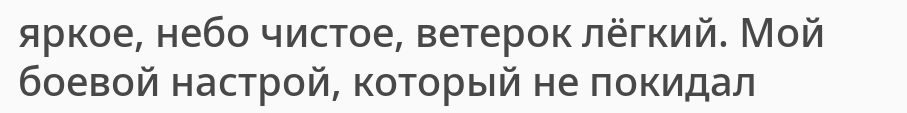яркое, небо чистое, ветерок лёгкий. Мой боевой настрой, который не покидал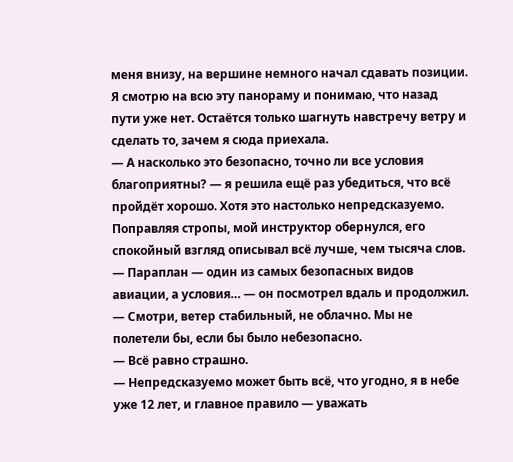меня внизу, на вершине немного начал сдавать позиции. Я смотрю на всю эту панораму и понимаю, что назад пути уже нет. Остаётся только шагнуть навстречу ветру и сделать то, зачем я сюда приехала.
— А насколько это безопасно, точно ли все условия благоприятны? — я решила ещё раз убедиться, что всё пройдёт хорошо. Хотя это настолько непредсказуемо.
Поправляя стропы, мой инструктор обернулся, его спокойный взгляд описывал всё лучше, чем тысяча слов.
— Параплан — один из самых безопасных видов авиации, а условия… — он посмотрел вдаль и продолжил. — Смотри, ветер стабильный, не облачно. Мы не полетели бы, если бы было небезопасно.
— Всё равно страшно.
— Непредсказуемо может быть всё, что угодно, я в небе уже 12 лет, и главное правило — уважать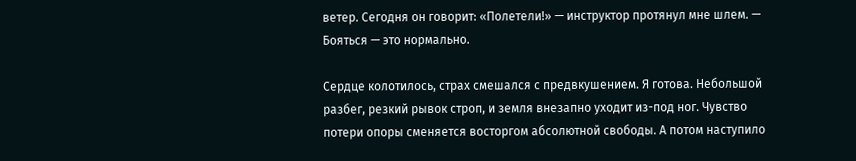ветер. Сегодня он говорит: «Полетели!» — инструктор протянул мне шлем. — Бояться — это нормально.

Сердце колотилось, страх смешался с предвкушением. Я готова. Небольшой разбег, резкий рывок строп, и земля внезапно уходит из-под ног. Чувство потери опоры сменяется восторгом абсолютной свободы. А потом наступило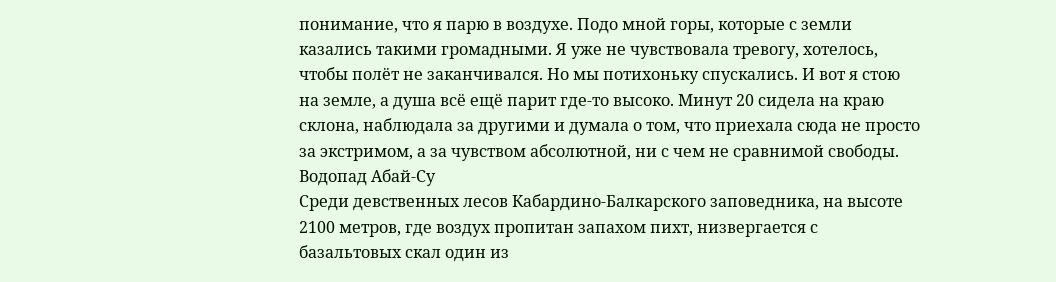понимание, что я парю в воздухе. Подо мной горы, которые с земли казались такими громадными. Я уже не чувствовала тревогу, хотелось, чтобы полёт не заканчивался. Но мы потихоньку спускались. И вот я стою на земле, а душа всё ещё парит где-то высоко. Минут 20 сидела на краю склона, наблюдала за другими и думала о том, что приехала сюда не просто за экстримом, а за чувством абсолютной, ни с чем не сравнимой свободы.
Водопад Абай-Су
Среди девственных лесов Кабардино-Балкарского заповедника, на высоте 2100 метров, где воздух пропитан запахом пихт, низвергается с базальтовых скал один из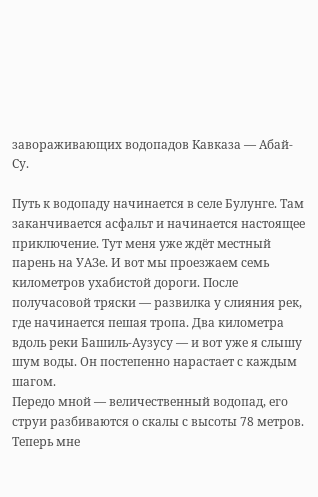завораживающих водопадов Кавказа — Абай-Су.

Путь к водопаду начинается в селе Булунге. Там заканчивается асфальт и начинается настоящее приключение. Тут меня уже ждёт местный парень на УАЗе. И вот мы проезжаем семь километров ухабистой дороги. После получасовой тряски — развилка у слияния рек, где начинается пешая тропа. Два километра вдоль реки Башиль-Аузусу — и вот уже я слышу шум воды. Он постепенно нарастает с каждым шагом.
Передо мной — величественный водопад, его струи разбиваются о скалы с высоты 78 метров. Теперь мне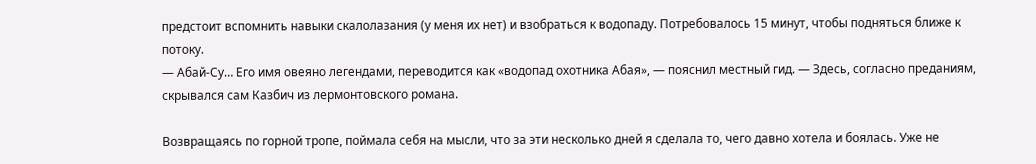предстоит вспомнить навыки скалолазания (у меня их нет) и взобраться к водопаду. Потребовалось 15 минут, чтобы подняться ближе к потоку.
— Абай-Су… Его имя овеяно легендами, переводится как «водопад охотника Абая», — пояснил местный гид. — Здесь, согласно преданиям, скрывался сам Казбич из лермонтовского романа.

Возвращаясь по горной тропе, поймала себя на мысли, что за эти несколько дней я сделала то, чего давно хотела и боялась. Уже не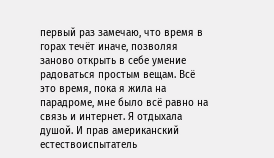первый раз замечаю, что время в горах течёт иначе, позволяя заново открыть в себе умение радоваться простым вещам. Всё это время, пока я жила на парадроме, мне было всё равно на связь и интернет. Я отдыхала душой. И прав американский естествоиспытатель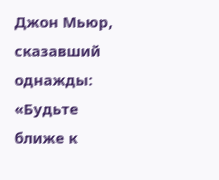Джон Мьюр, сказавший однажды: «Будьте ближе к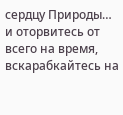сердцу Природы… и оторвитесь от всего на время, вскарабкайтесь на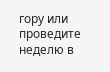гору или проведите неделю в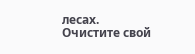лесах. Очистите свой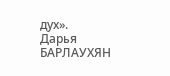дух».
Дарья БАРЛАУХЯН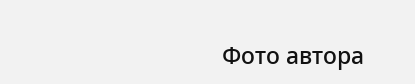Фото автора